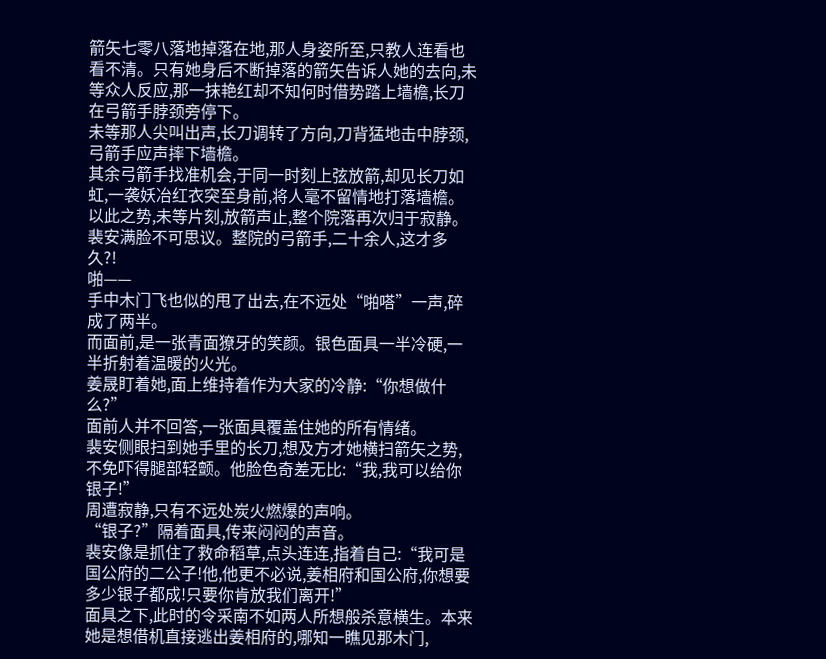箭矢七零八落地掉落在地,那人身姿所至,只教人连看也看不清。只有她身后不断掉落的箭矢告诉人她的去向,未等众人反应,那一抹艳红却不知何时借势踏上墙檐,长刀在弓箭手脖颈旁停下。
未等那人尖叫出声,长刀调转了方向,刀背猛地击中脖颈,弓箭手应声摔下墙檐。
其余弓箭手找准机会,于同一时刻上弦放箭,却见长刀如虹,一袭妖冶红衣突至身前,将人毫不留情地打落墙檐。
以此之势,未等片刻,放箭声止,整个院落再次归于寂静。
裴安满脸不可思议。整院的弓箭手,二十余人,这才多久?!
啪——
手中木门飞也似的甩了出去,在不远处“啪嗒”一声,碎成了两半。
而面前,是一张青面獠牙的笑颜。银色面具一半冷硬,一半折射着温暖的火光。
姜晟盯着她,面上维持着作为大家的冷静:“你想做什么?”
面前人并不回答,一张面具覆盖住她的所有情绪。
裴安侧眼扫到她手里的长刀,想及方才她横扫箭矢之势,不免吓得腿部轻颤。他脸色奇差无比:“我,我可以给你银子!”
周遭寂静,只有不远处炭火燃爆的声响。
“银子?”隔着面具,传来闷闷的声音。
裴安像是抓住了救命稻草,点头连连,指着自己:“我可是国公府的二公子!他,他更不必说,姜相府和国公府,你想要多少银子都成!只要你肯放我们离开!”
面具之下,此时的令采南不如两人所想般杀意横生。本来她是想借机直接逃出姜相府的,哪知一瞧见那木门,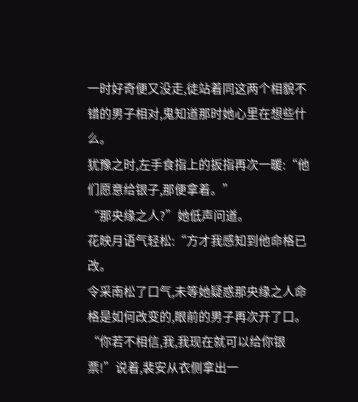一时好奇便又没走,徒站着同这两个相貌不错的男子相对,鬼知道那时她心里在想些什么。
犹豫之时,左手食指上的扳指再次一暖:“他们愿意给银子,那便拿着。”
“那央缘之人?”她低声问道。
花映月语气轻松:“方才我感知到他命格已改。
令采南松了口气,未等她疑惑那央缘之人命格是如何改变的,眼前的男子再次开了口。
“你若不相信,我,我现在就可以给你银票!”说着,裴安从衣侧拿出一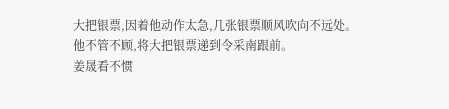大把银票,因着他动作太急,几张银票顺风吹向不远处。
他不管不顾,将大把银票递到令采南跟前。
姜晟看不惯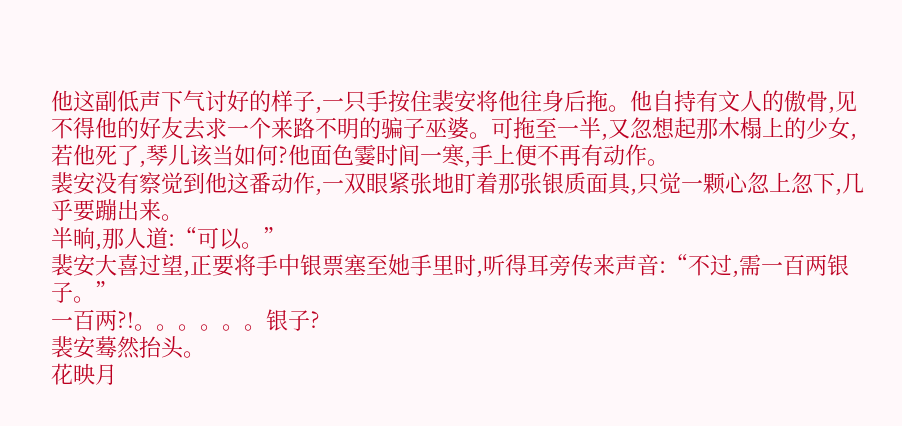他这副低声下气讨好的样子,一只手按住裴安将他往身后拖。他自持有文人的傲骨,见不得他的好友去求一个来路不明的骗子巫婆。可拖至一半,又忽想起那木榻上的少女,若他死了,琴儿该当如何?他面色霎时间一寒,手上便不再有动作。
裴安没有察觉到他这番动作,一双眼紧张地盯着那张银质面具,只觉一颗心忽上忽下,几乎要蹦出来。
半晌,那人道:“可以。”
裴安大喜过望,正要将手中银票塞至她手里时,听得耳旁传来声音:“不过,需一百两银子。”
一百两?!。。。。。。银子?
裴安蓦然抬头。
花映月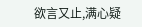欲言又止,满心疑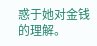惑于她对金钱的理解。